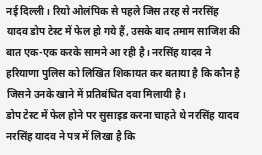नई दिल्ली। रियो ओलंपिक से पहले जिस तरह से नरसिंह यादव डोप टेस्ट में फेल हो गये हैं, उसके बाद तमाम साजिश की बात एक-एक करके सामने आ रही है। नरसिंह यादव ने हरियाणा पुलिस को लिखित शिकायत कर बताया है कि कौन है जिसने उनके खाने में प्रतिबंधित दवा मिलायी है।
डोप टेस्ट में फेल होने पर सुसाइड करना चाहते थे नरसिंह यादव
नरसिंह यादव ने पत्र में लिखा है कि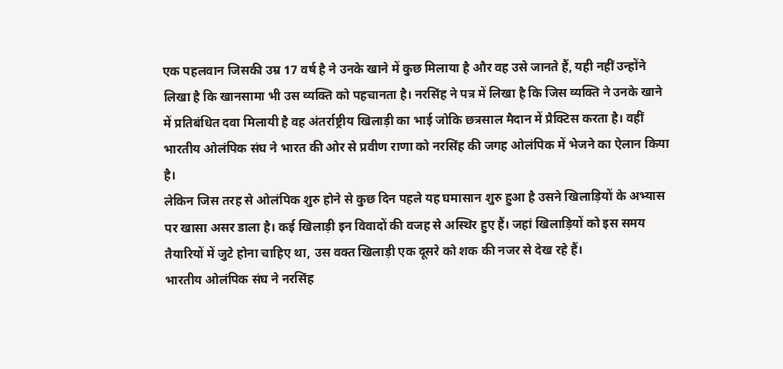एक पहलवान जिसकी उम्र 17 वर्ष है ने उनके खाने में कुछ मिलाया है और वह उसे जानते हैं, यही नहीं उन्होंने लिखा है कि खानसामा भी उस व्यक्ति को पहचानता है। नरसिंह ने पत्र में लिखा है कि जिस व्यक्ति ने उनके खाने में प्रतिबंधित दवा मिलायी है वह अंतर्राष्ट्रीय खिलाड़ी का भाई जोकि छत्रसाल मैदान में प्रैक्टिस करता है। वहीं भारतीय ओलंपिक संघ ने भारत की ओर से प्रवीण राणा को नरसिंह की जगह ओलंपिक में भेजने का ऐलान किया है।
लेकिन जिस तरह से ओलंपिक शुरु होने से कुछ दिन पहले यह घमासान शुरु हुआ है उसने खिलाड़ियों के अभ्यास पर खासा असर डाला है। कई खिलाड़ी इन विवादों की वजह से अस्थिर हुए हैं। जहां खिलाड़ियों को इस समय तैयारियों में जुटे होना चाहिए था, उस वक्त खिलाड़ी एक दूसरे को शक की नजर से देख रहे हैं।
भारतीय ओलंपिक संघ ने नरसिंह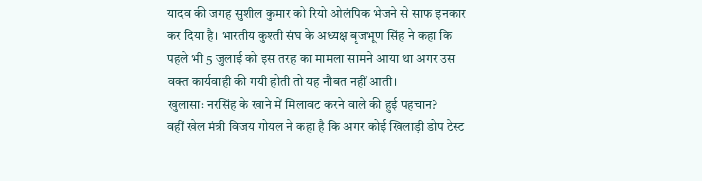यादव की जगह सुशील कुमार को रियो ओलंपिक भेजने से साफ इनकार कर दिया है। भारतीय कुश्ती संघ के अध्यक्ष बृजभूण सिंह ने कहा कि पहले भी 5 जुलाई को इस तरह का मामला सामने आया था अगर उस वक्त कार्यवाही की गयी होती तो यह नौबत नहीं आती।
खुलासाः नरसिंह के खाने में मिलावट करने वाले की हुई पहचान?
वहीं खेल मंत्री विजय गोयल ने कहा है कि अगर कोई खिलाड़ी डोप टेस्ट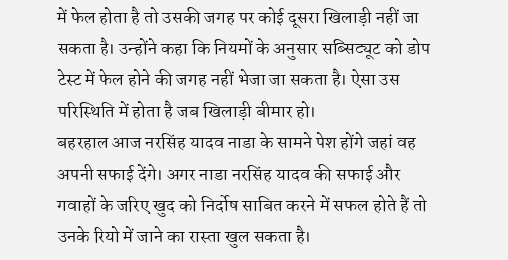में फेल होता है तो उसकी जगह पर कोई दूसरा खिलाड़ी नहीं जा सकता है। उन्होंने कहा कि नियमों के अनुसार सब्सिट्यूट को डोप टेस्ट में फेल होने की जगह नहीं भेजा जा सकता है। ऐसा उस परिस्थिति में होता है जब खिलाड़ी बीमार हो।
बहरहाल आज नरसिंह यादव नाडा के सामने पेश होंगे जहां वह अपनी सफाई देंगे। अगर नाडा नरसिंह यादव की सफाई और गवाहों के जरिए खुद को निर्दोष साबित करने में सफल होते हैं तो उनके रियो में जाने का रास्ता खुल सकता है।